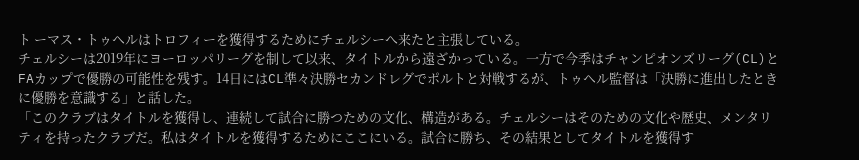ト ーマス・トゥヘルはトロフィーを獲得するためにチェルシーへ来たと主張している。
チェルシーは2019年にヨーロッパリーグを制して以来、タイトルから遠ざかっている。一方で今季はチャンピオンズリーグ(CL)とFAカップで優勝の可能性を残す。14日にはCL準々決勝セカンドレグでポルトと対戦するが、トゥヘル監督は「決勝に進出したときに優勝を意識する」と話した。
「このクラブはタイトルを獲得し、連続して試合に勝つための文化、構造がある。チェルシーはそのための文化や歴史、メンタリティを持ったクラブだ。私はタイトルを獲得するためにここにいる。試合に勝ち、その結果としてタイトルを獲得す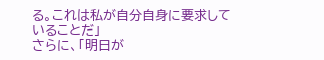る。これは私が自分自身に要求していることだ」
さらに、「明日が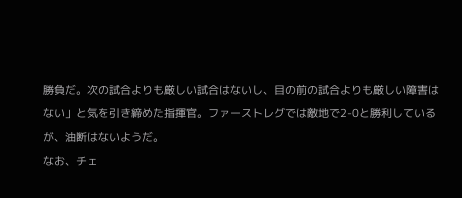勝負だ。次の試合よりも厳しい試合はないし、目の前の試合よりも厳しい障害はない」と気を引き締めた指揮官。ファーストレグでは敵地で2-0と勝利しているが、油断はないようだ。
なお、チェ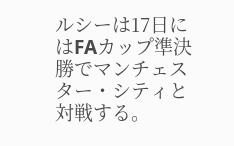ルシーは17日にはFAカップ準決勝でマンチェスター・シティと対戦する。